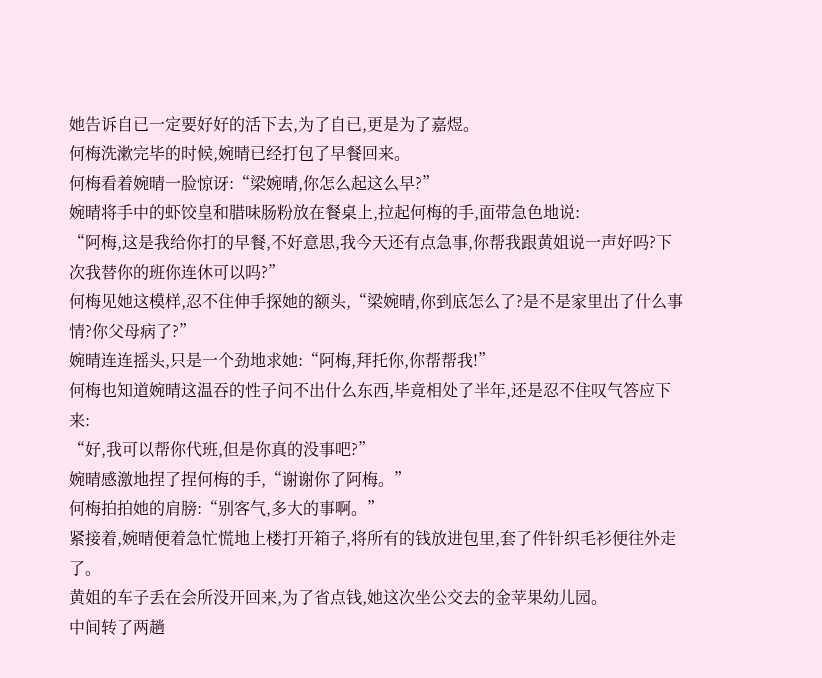她告诉自已一定要好好的活下去,为了自已,更是为了嘉煜。
何梅洗漱完毕的时候,婉晴已经打包了早餐回来。
何梅看着婉晴一脸惊讶:“梁婉晴,你怎么起这么早?”
婉晴将手中的虾饺皇和腊味肠粉放在餐桌上,拉起何梅的手,面带急色地说:
“阿梅,这是我给你打的早餐,不好意思,我今天还有点急事,你帮我跟黄姐说一声好吗?下次我替你的班你连休可以吗?”
何梅见她这模样,忍不住伸手探她的额头,“梁婉晴,你到底怎么了?是不是家里出了什么事情?你父母病了?”
婉晴连连摇头,只是一个劲地求她:“阿梅,拜托你,你帮帮我!”
何梅也知道婉晴这温吞的性子问不出什么东西,毕竟相处了半年,还是忍不住叹气答应下来:
“好,我可以帮你代班,但是你真的没事吧?”
婉晴感激地捏了捏何梅的手,“谢谢你了阿梅。”
何梅拍拍她的肩膀:“别客气,多大的事啊。”
紧接着,婉晴便着急忙慌地上楼打开箱子,将所有的钱放进包里,套了件针织毛衫便往外走了。
黄姐的车子丢在会所没开回来,为了省点钱,她这次坐公交去的金苹果幼儿园。
中间转了两趟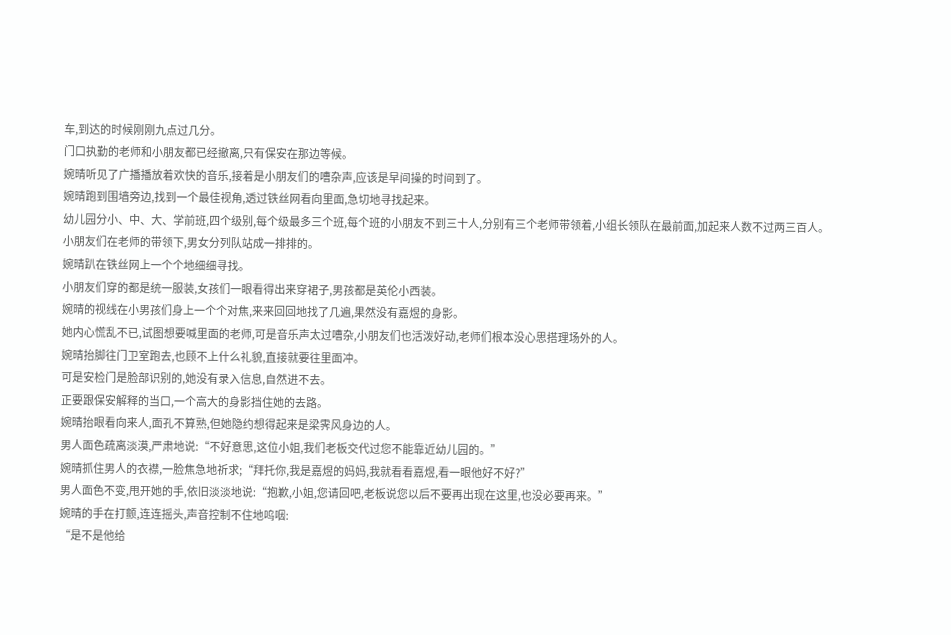车,到达的时候刚刚九点过几分。
门口执勤的老师和小朋友都已经撤离,只有保安在那边等候。
婉晴听见了广播播放着欢快的音乐,接着是小朋友们的嘈杂声,应该是早间操的时间到了。
婉晴跑到围墙旁边,找到一个最佳视角,透过铁丝网看向里面,急切地寻找起来。
幼儿园分小、中、大、学前班,四个级别,每个级最多三个班,每个班的小朋友不到三十人,分别有三个老师带领着,小组长领队在最前面,加起来人数不过两三百人。
小朋友们在老师的带领下,男女分列队站成一排排的。
婉晴趴在铁丝网上一个个地细细寻找。
小朋友们穿的都是统一服装,女孩们一眼看得出来穿裙子,男孩都是英伦小西装。
婉晴的视线在小男孩们身上一个个对焦,来来回回地找了几遍,果然没有嘉煜的身影。
她内心慌乱不已,试图想要喊里面的老师,可是音乐声太过嘈杂,小朋友们也活泼好动,老师们根本没心思搭理场外的人。
婉晴抬脚往门卫室跑去,也顾不上什么礼貌,直接就要往里面冲。
可是安检门是脸部识别的,她没有录入信息,自然进不去。
正要跟保安解释的当口,一个高大的身影挡住她的去路。
婉晴抬眼看向来人,面孔不算熟,但她隐约想得起来是梁霁风身边的人。
男人面色疏离淡漠,严肃地说:“不好意思,这位小姐,我们老板交代过您不能靠近幼儿园的。”
婉晴抓住男人的衣襟,一脸焦急地祈求;“拜托你,我是嘉煜的妈妈,我就看看嘉煜,看一眼他好不好?”
男人面色不变,甩开她的手,依旧淡淡地说:“抱歉,小姐,您请回吧,老板说您以后不要再出现在这里,也没必要再来。”
婉晴的手在打颤,连连摇头,声音控制不住地呜咽:
“是不是他给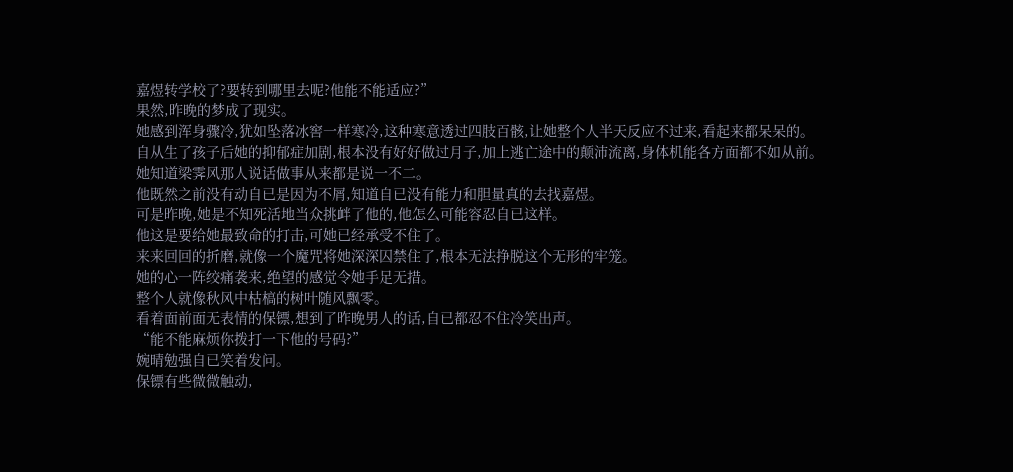嘉煜转学校了?要转到哪里去呢?他能不能适应?”
果然,昨晚的梦成了现实。
她感到浑身骤冷,犹如坠落冰窖一样寒冷,这种寒意透过四肢百骸,让她整个人半天反应不过来,看起来都呆呆的。
自从生了孩子后她的抑郁症加剧,根本没有好好做过月子,加上逃亡途中的颠沛流离,身体机能各方面都不如从前。
她知道梁霁风那人说话做事从来都是说一不二。
他既然之前没有动自已是因为不屑,知道自已没有能力和胆量真的去找嘉煜。
可是昨晚,她是不知死活地当众挑衅了他的,他怎么可能容忍自已这样。
他这是要给她最致命的打击,可她已经承受不住了。
来来回回的折磨,就像一个魔咒将她深深囚禁住了,根本无法挣脱这个无形的牢笼。
她的心一阵绞痛袭来,绝望的感觉令她手足无措。
整个人就像秋风中枯槁的树叶随风飘零。
看着面前面无表情的保镖,想到了昨晚男人的话,自已都忍不住冷笑出声。
“能不能麻烦你拨打一下他的号码?”
婉晴勉强自已笑着发问。
保镖有些微微触动,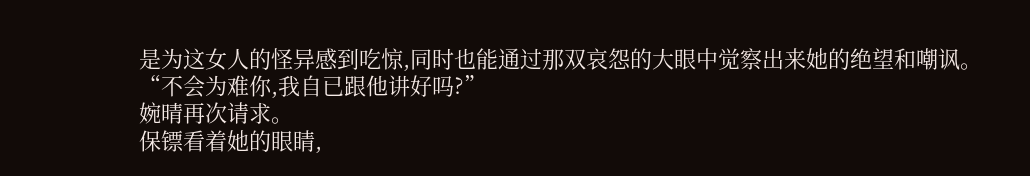是为这女人的怪异感到吃惊,同时也能通过那双哀怨的大眼中觉察出来她的绝望和嘲讽。
“不会为难你,我自已跟他讲好吗?”
婉晴再次请求。
保镖看着她的眼睛,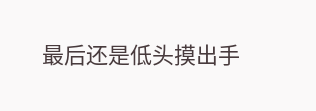最后还是低头摸出手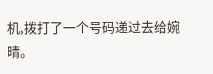机,拨打了一个号码递过去给婉晴。